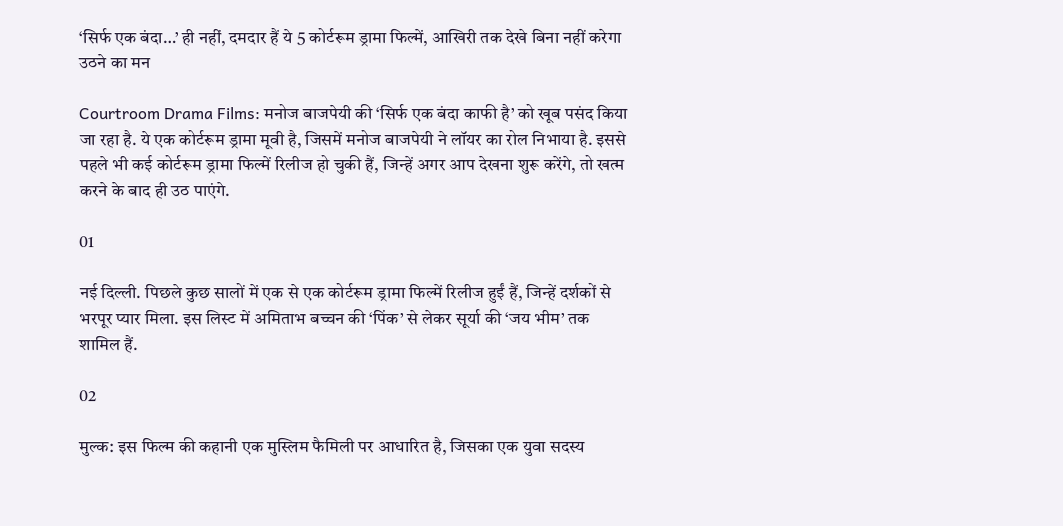‘सिर्फ एक बंदा…’ ही नहीं, दमदार हैं ये 5 कोर्टरूम ड्रामा फिल्में, आखिरी तक देखे बिना नहीं करेगा उठने का मन

Courtroom Drama Films: मनोज बाजपेयी की ‘सिर्फ एक बंदा काफी है’ को खूब पसंद किया जा रहा है. ये एक कोर्टरूम ड्रामा मूवी है, जिसमें मनोज बाजपेयी ने लॉयर का रोल निभाया है. इससे पहले भी कई कोर्टरूम ड्रामा फिल्में रिलीज हो चुकी हैं, जिन्हें अगर आप देखना शुरू करेंगे, तो खत्म करने के बाद ही उठ पाएंगे.

01

नई दिल्ली. पिछले कुछ सालों में एक से एक कोर्टरूम ड्रामा फिल्में रिलीज हुईं हैं, जिन्हें दर्शकों से भरपूर प्यार मिला. इस लिस्ट में अमिताभ बच्चन की ‘पिंक’ से लेकर सूर्या की ‘जय भीम’ तक शामिल हैं.

02

मुल्क: इस फिल्म की कहानी एक मुस्लिम फैमिली पर आधारित है, जिसका एक युवा सदस्य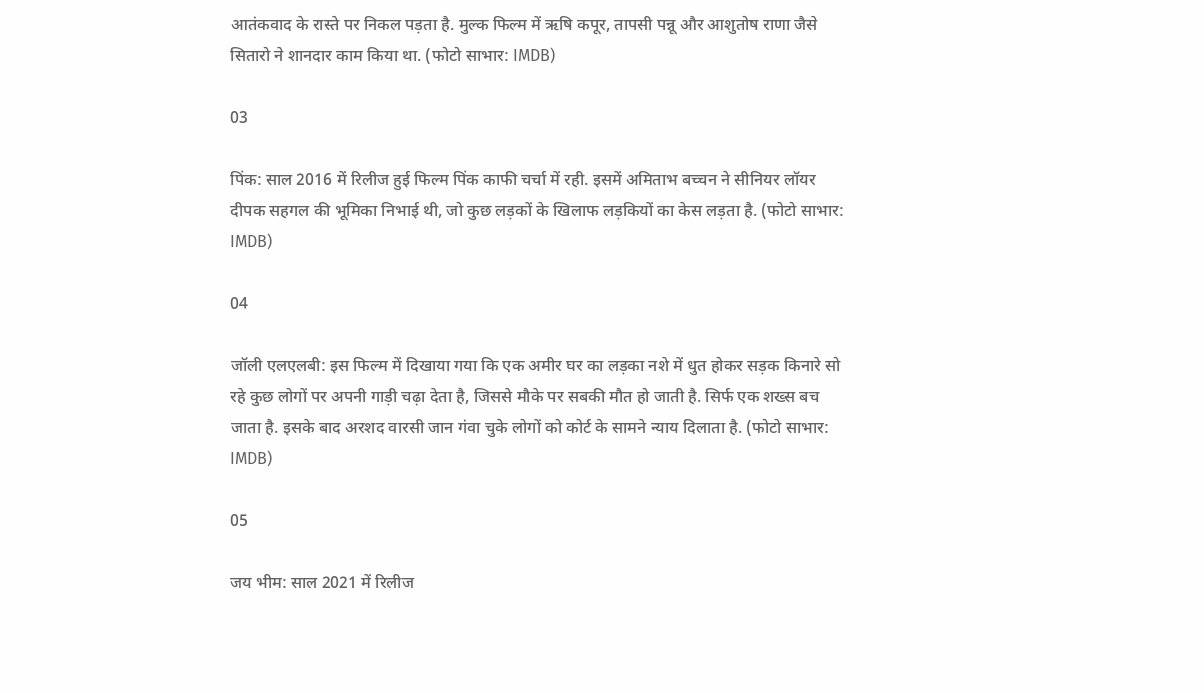आतंकवाद के रास्ते पर निकल पड़ता है. मुल्क फिल्म में ऋषि कपूर, तापसी पन्नू और आशुतोष राणा जैसे सितारो ने शानदार काम किया था. (फोटो साभार: IMDB)

03

पिंक: साल 2016 में रिलीज हुई फिल्म पिंक काफी चर्चा में रही. इसमें अमिताभ बच्चन ने सीनियर लॉयर दीपक सहगल की भूमिका निभाई थी, जो कुछ लड़कों के खिलाफ लड़कियों का केस लड़ता है. (फोटो साभार: IMDB)

04

जॉली एलएलबी: इस फिल्म में दिखाया गया कि एक अमीर घर का लड़का नशे में धुत होकर सड़क किनारे सो रहे कुछ लोगों पर अपनी गाड़ी चढ़ा देता है, जिससे मौके पर सबकी मौत हो जाती है. सिर्फ एक शख्स बच जाता है. इसके बाद अरशद वारसी जान गंवा चुके लोगों को कोर्ट के सामने न्याय दिलाता है. (फोटो साभार: IMDB)

05

जय भीम: साल 2021 में रिलीज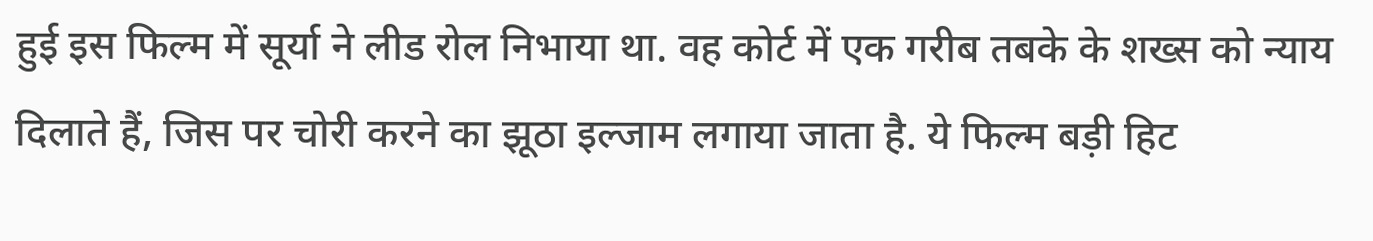हुई इस फिल्म में सूर्या ने लीड रोल निभाया था. वह कोर्ट में एक गरीब तबके के शख्स को न्याय दिलाते हैं, जिस पर चोरी करने का झूठा इल्जाम लगाया जाता है. ये फिल्म बड़ी हिट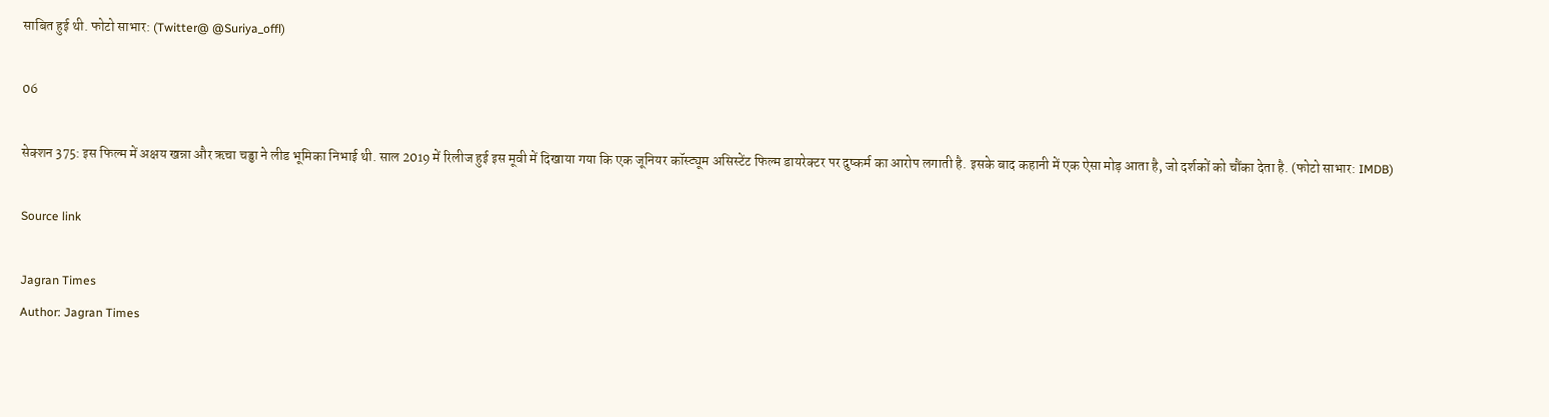साबित हुई थी. फोटो साभार: (Twitter@ @Suriya_offl)

06

सेक्शन 375: इस फिल्म में अक्षय खन्ना और ऋचा चड्ढा ने लीड भूमिका निभाई थी. साल 2019 में रिलीज हुई इस मूवी में दिखाया गया कि एक जूनियर कॉस्ट्यूम असिस्टेंट फिल्म डायरेक्टर पर दुष्कर्म का आरोप लगाती है. इसके बाद कहानी में एक ऐसा मोड़ आता है, जो दर्शकों को चौंका देता है. (फोटो साभार: IMDB)

Source link

Jagran Times
Author: Jagran Times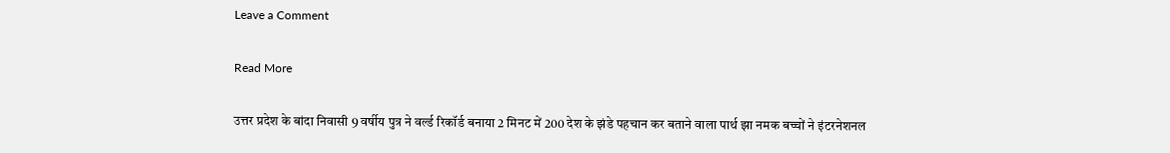Leave a Comment

Read More

उत्तर प्रदेश के बांदा निवासी 9 वर्षीय पुत्र ने वर्ल्ड रिकॉर्ड बनाया 2 मिनट में 200 देश के झंडे पहचान कर बताने वाला पार्थ झा नमक बच्चों ने इंटरनेशनल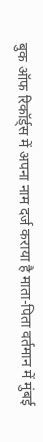बुक ऑफ रिकॉर्ड्स में अपना नाम दर्ज कराया है माता-पिता वर्तमान में मुंबई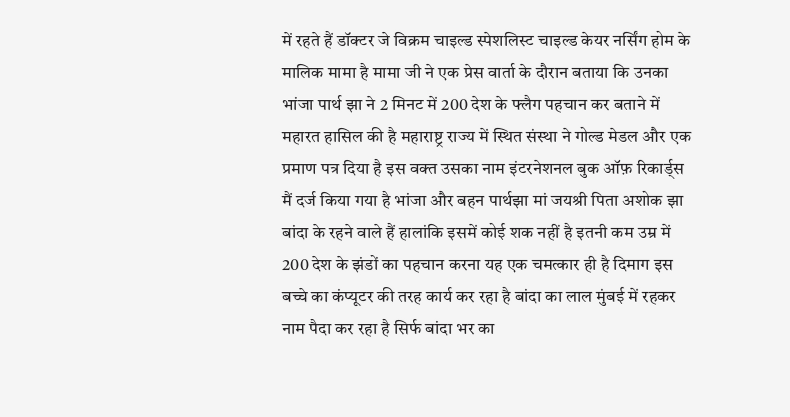में रहते हैं डॉक्टर जे विक्रम चाइल्ड स्पेशलिस्ट चाइल्ड केयर नर्सिंग होम के मालिक मामा है मामा जी ने एक प्रेस वार्ता के दौरान बताया कि उनका भांजा पार्थ झा ने 2 मिनट में 200 देश के फ्लैग पहचान कर बताने में महारत हासिल की है महाराष्ट्र राज्य में स्थित संस्था ने गोल्ड मेडल और एक प्रमाण पत्र दिया है इस वक्त उसका नाम इंटरनेशनल बुक ऑफ़ रिकार्ड्स मैं दर्ज किया गया है भांजा और बहन पार्थझा मां जयश्री पिता अशोक झा बांदा के रहने वाले हैं हालांकि इसमें कोई शक नहीं है इतनी कम उम्र में 200 देश के झंडों का पहचान करना यह एक चमत्कार ही है दिमाग इस बच्चे का कंप्यूटर की तरह कार्य कर रहा है बांदा का लाल मुंबई में रहकर नाम पैदा कर रहा है सिर्फ बांदा भर का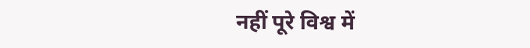नहीं पूरे विश्व में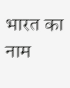भारत का नाम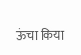ऊंचा किया